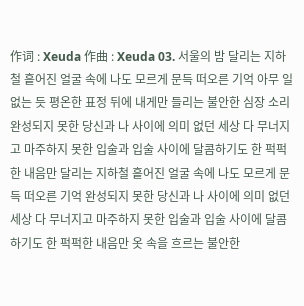作词 : Xeuda 作曲 : Xeuda 03. 서울의 밤 달리는 지하철 흩어진 얼굴 속에 나도 모르게 문득 떠오른 기억 아무 일 없는 듯 평온한 표정 뒤에 내게만 들리는 불안한 심장 소리 완성되지 못한 당신과 나 사이에 의미 없던 세상 다 무너지고 마주하지 못한 입술과 입술 사이에 달콤하기도 한 퍽퍽한 내음만 달리는 지하철 흩어진 얼굴 속에 나도 모르게 문득 떠오른 기억 완성되지 못한 당신과 나 사이에 의미 없던 세상 다 무너지고 마주하지 못한 입술과 입술 사이에 달콤하기도 한 퍽퍽한 내음만 옷 속을 흐르는 불안한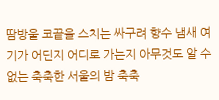땀방울 코끝을 스치는 싸구려 향수 냄새 여기가 어딘지 어디로 가는지 아무것도 알 수 없는 축축한 서울의 밤 축축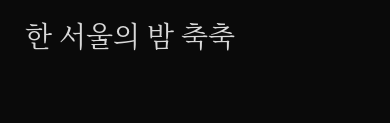한 서울의 밤 축축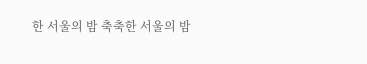한 서울의 밤 축축한 서울의 밤